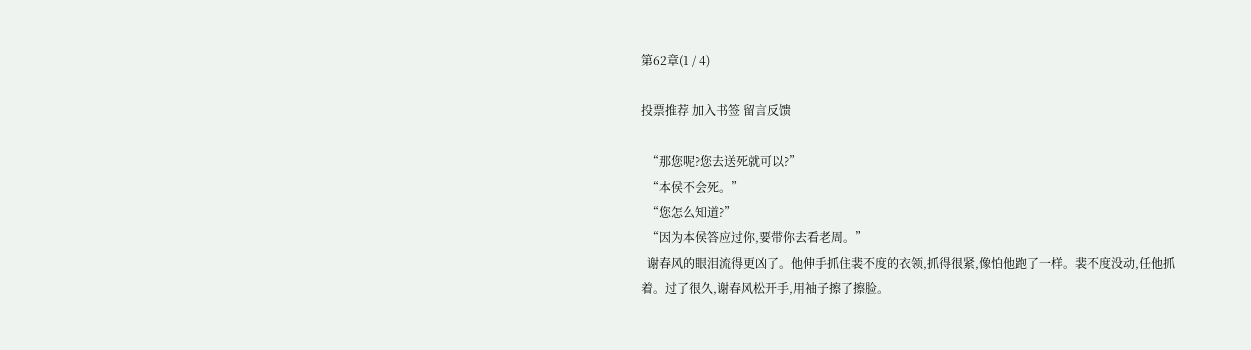第62章(1 / 4)

投票推荐 加入书签 留言反馈

  “那您呢?您去送死就可以?”
  “本侯不会死。”
  “您怎么知道?”
  “因为本侯答应过你,要带你去看老周。”
  谢春风的眼泪流得更凶了。他伸手抓住裴不度的衣领,抓得很紧,像怕他跑了一样。裴不度没动,任他抓着。过了很久,谢春风松开手,用袖子擦了擦脸。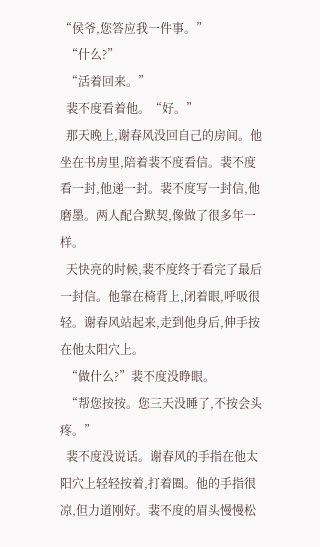“侯爷,您答应我一件事。”
  “什么?”
  “活着回来。”
  裴不度看着他。“好。”
  那天晚上,谢春风没回自己的房间。他坐在书房里,陪着裴不度看信。裴不度看一封,他递一封。裴不度写一封信,他磨墨。两人配合默契,像做了很多年一样。
  天快亮的时候,裴不度终于看完了最后一封信。他靠在椅背上,闭着眼,呼吸很轻。谢春风站起来,走到他身后,伸手按在他太阳穴上。
  “做什么?”裴不度没睁眼。
  “帮您按按。您三天没睡了,不按会头疼。”
  裴不度没说话。谢春风的手指在他太阳穴上轻轻按着,打着圈。他的手指很凉,但力道刚好。裴不度的眉头慢慢松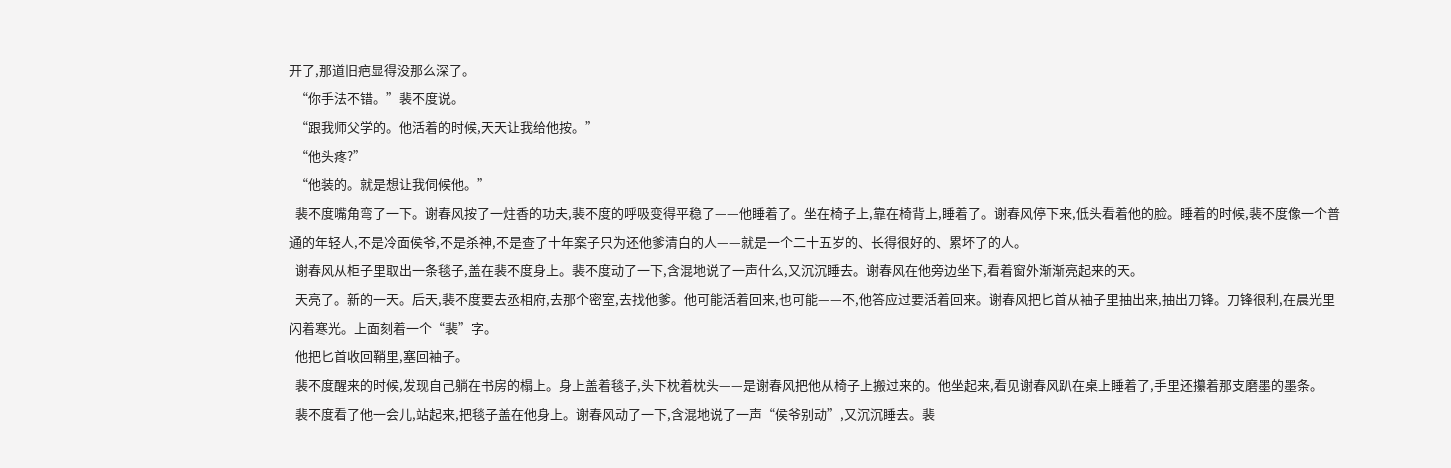开了,那道旧疤显得没那么深了。
  “你手法不错。”裴不度说。
  “跟我师父学的。他活着的时候,天天让我给他按。”
  “他头疼?”
  “他装的。就是想让我伺候他。”
  裴不度嘴角弯了一下。谢春风按了一炷香的功夫,裴不度的呼吸变得平稳了——他睡着了。坐在椅子上,靠在椅背上,睡着了。谢春风停下来,低头看着他的脸。睡着的时候,裴不度像一个普通的年轻人,不是冷面侯爷,不是杀神,不是查了十年案子只为还他爹清白的人——就是一个二十五岁的、长得很好的、累坏了的人。
  谢春风从柜子里取出一条毯子,盖在裴不度身上。裴不度动了一下,含混地说了一声什么,又沉沉睡去。谢春风在他旁边坐下,看着窗外渐渐亮起来的天。
  天亮了。新的一天。后天,裴不度要去丞相府,去那个密室,去找他爹。他可能活着回来,也可能——不,他答应过要活着回来。谢春风把匕首从袖子里抽出来,抽出刀锋。刀锋很利,在晨光里闪着寒光。上面刻着一个“裴”字。
  他把匕首收回鞘里,塞回袖子。
  裴不度醒来的时候,发现自己躺在书房的榻上。身上盖着毯子,头下枕着枕头——是谢春风把他从椅子上搬过来的。他坐起来,看见谢春风趴在桌上睡着了,手里还攥着那支磨墨的墨条。
  裴不度看了他一会儿,站起来,把毯子盖在他身上。谢春风动了一下,含混地说了一声“侯爷别动”,又沉沉睡去。裴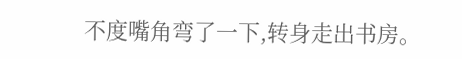不度嘴角弯了一下,转身走出书房。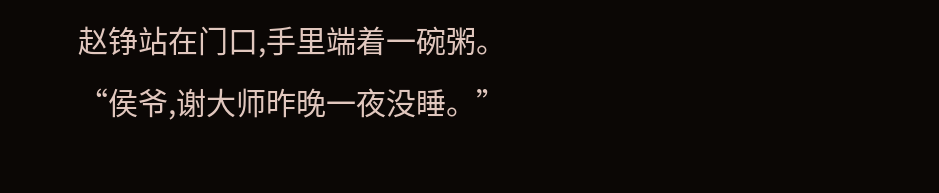赵铮站在门口,手里端着一碗粥。“侯爷,谢大师昨晚一夜没睡。”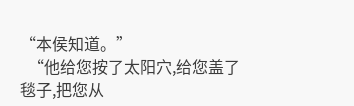“本侯知道。”
  “他给您按了太阳穴,给您盖了毯子,把您从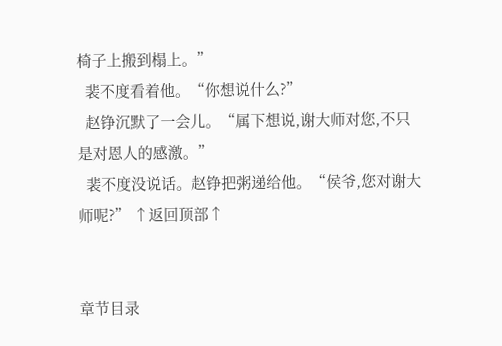椅子上搬到榻上。”
  裴不度看着他。“你想说什么?”
  赵铮沉默了一会儿。“属下想说,谢大师对您,不只是对恩人的感激。”
  裴不度没说话。赵铮把粥递给他。“侯爷,您对谢大师呢?” ↑返回顶部↑


章节目录